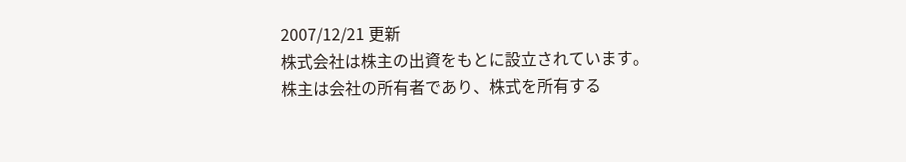2007/12/21 更新
株式会社は株主の出資をもとに設立されています。
株主は会社の所有者であり、株式を所有する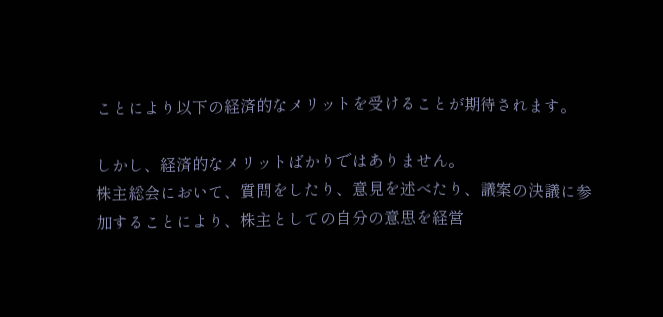ことにより以下の経済的なメリットを受けることが期待されます。

しかし、経済的なメリットばかりではありません。
株主総会において、質問をしたり、意見を述べたり、議案の決議に参加することにより、株主としての自分の意思を経営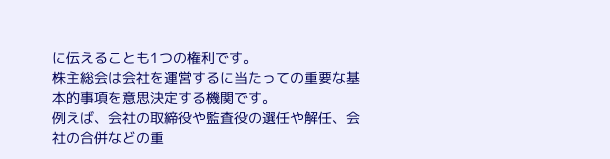に伝えることも1つの権利です。
株主総会は会社を運営するに当たっての重要な基本的事項を意思決定する機関です。
例えば、会社の取締役や監査役の選任や解任、会社の合併などの重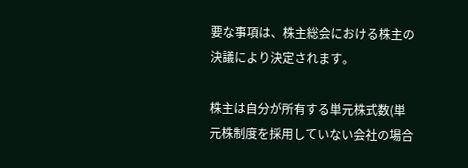要な事項は、株主総会における株主の決議により決定されます。

株主は自分が所有する単元株式数(単元株制度を採用していない会社の場合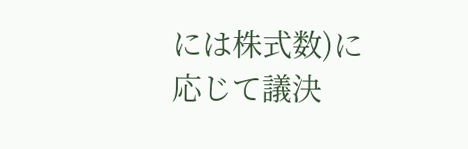には株式数)に応じて議決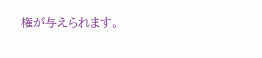権が与えられます。